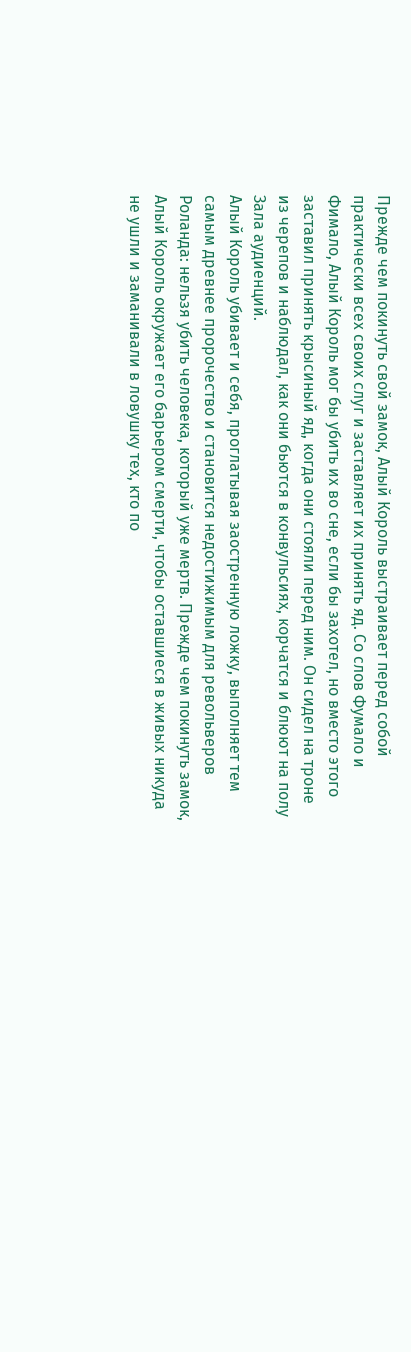Прежде чем покинуть свой замок, Алый Король выстраивает перед собой практически всех своих слуг и заставляет их принять яд. Со слов Фумало и Фимало, Алый Король мог бы убить их во сне, если бы захотел, но вместо этого заставил принять крысиный яд, когда они стояли перед ним. Он сидел на троне из черепов и наблюдал, как они бьются в конвульсиях, корчатся и блюют на полу Зала аудиенций.
Алый Король убивает и себя, проглатывая заостренную ложку, выполняет тем самым древнее пророчество и становится недостижимым для револьверов Роланда: нельзя убить человека, который уже мертв. Прежде чем покинуть замок, Алый Король окружает его барьером смерти, чтобы оставшиеся в живых никуда не ушли и заманивали в ловушку тех, кто по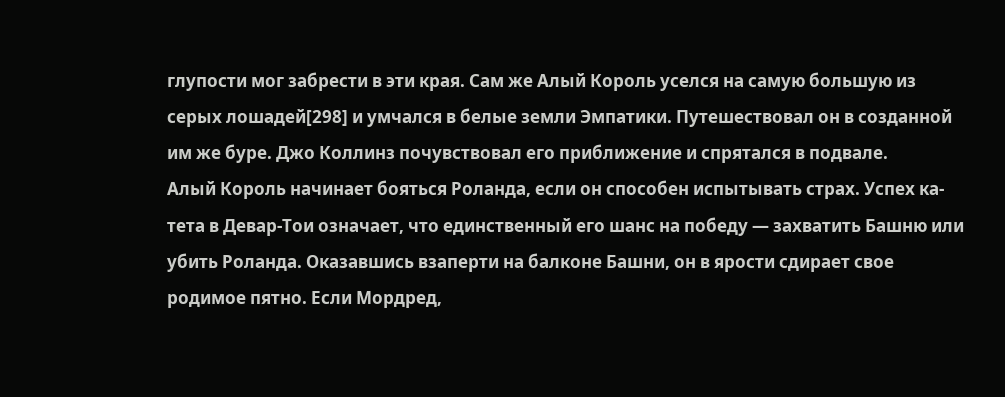глупости мог забрести в эти края. Сам же Алый Король уселся на самую большую из серых лошадей[298] и умчался в белые земли Эмпатики. Путешествовал он в созданной им же буре. Джо Коллинз почувствовал его приближение и спрятался в подвале.
Алый Король начинает бояться Роланда, если он способен испытывать страх. Успех ка-тета в Девар-Тои означает, что единственный его шанс на победу — захватить Башню или убить Роланда. Оказавшись взаперти на балконе Башни, он в ярости сдирает свое родимое пятно. Если Мордред,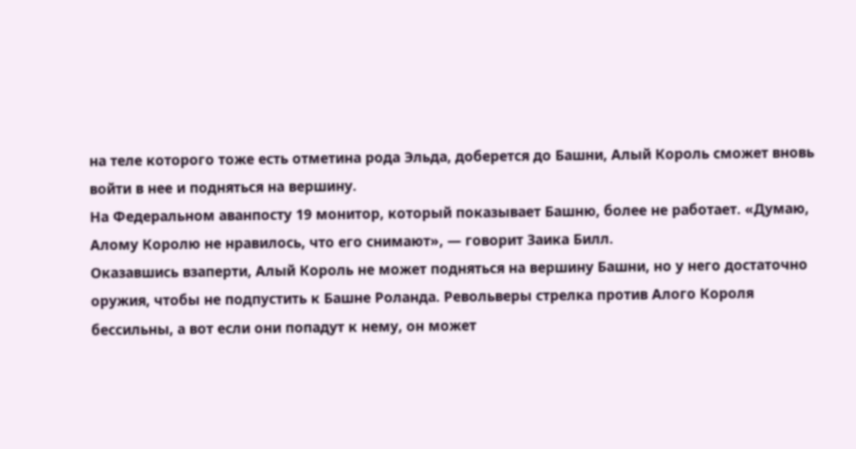на теле которого тоже есть отметина рода Эльда, доберется до Башни, Алый Король сможет вновь войти в нее и подняться на вершину.
На Федеральном аванпосту 19 монитор, который показывает Башню, более не работает. «Думаю, Алому Королю не нравилось, что его снимают», — говорит Заика Билл.
Оказавшись взаперти, Алый Король не может подняться на вершину Башни, но у него достаточно оружия, чтобы не подпустить к Башне Роланда. Револьверы стрелка против Алого Короля бессильны, а вот если они попадут к нему, он может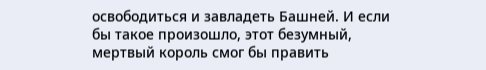освободиться и завладеть Башней. И если бы такое произошло, этот безумный, мертвый король смог бы править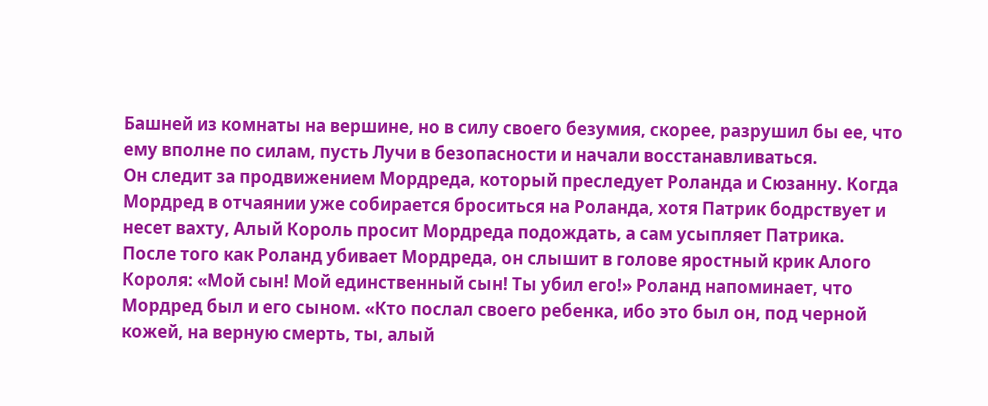Башней из комнаты на вершине, но в силу своего безумия, скорее, разрушил бы ее, что ему вполне по силам, пусть Лучи в безопасности и начали восстанавливаться.
Он следит за продвижением Мордреда, который преследует Роланда и Сюзанну. Когда Мордред в отчаянии уже собирается броситься на Роланда, хотя Патрик бодрствует и несет вахту, Алый Король просит Мордреда подождать, а сам усыпляет Патрика. После того как Роланд убивает Мордреда, он слышит в голове яростный крик Алого Короля: «Мой сын! Мой единственный сын! Ты убил его!» Роланд напоминает, что Мордред был и его сыном. «Кто послал своего ребенка, ибо это был он, под черной кожей, на верную смерть, ты, алый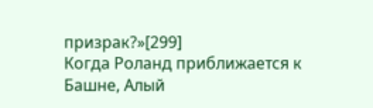призрак?»[299]
Когда Роланд приближается к Башне, Алый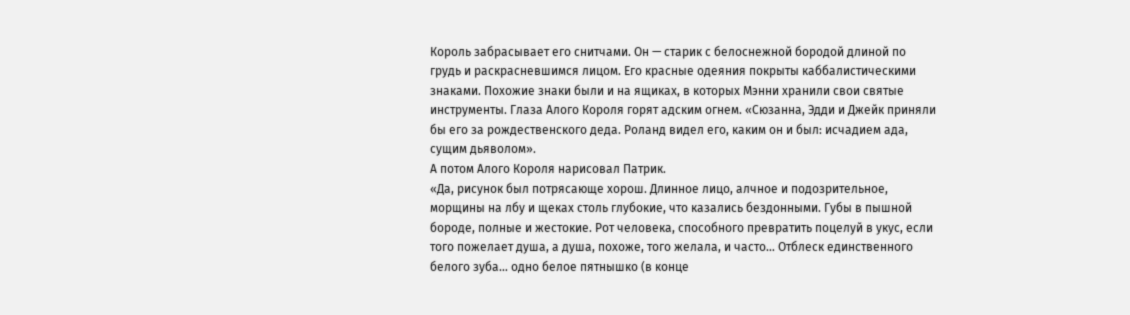Король забрасывает его снитчами. Он — старик с белоснежной бородой длиной по грудь и раскрасневшимся лицом. Его красные одеяния покрыты каббалистическими знаками. Похожие знаки были и на ящиках, в которых Мэнни хранили свои святые инструменты. Глаза Алого Короля горят адским огнем. «Сюзанна, Эдди и Джейк приняли бы его за рождественского деда. Роланд видел его, каким он и был: исчадием ада, сущим дьяволом».
А потом Алого Короля нарисовал Патрик.
«Да, рисунок был потрясающе хорош. Длинное лицо, алчное и подозрительное, морщины на лбу и щеках столь глубокие, что казались бездонными. Губы в пышной бороде, полные и жестокие. Рот человека, способного превратить поцелуй в укус, если того пожелает душа, а душа, похоже, того желала, и часто… Отблеск единственного белого зуба… одно белое пятнышко (в конце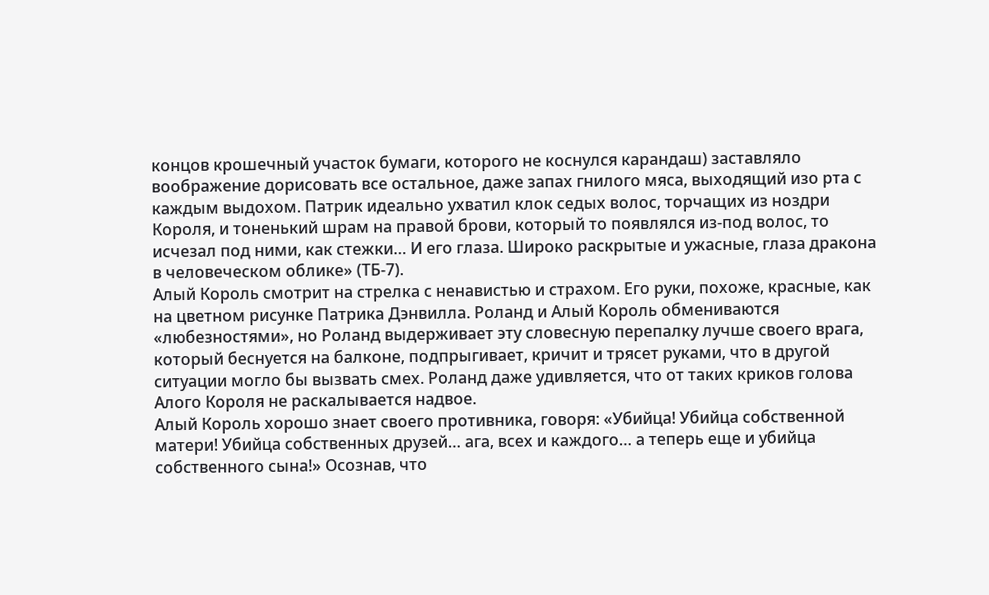концов крошечный участок бумаги, которого не коснулся карандаш) заставляло воображение дорисовать все остальное, даже запах гнилого мяса, выходящий изо рта с каждым выдохом. Патрик идеально ухватил клок седых волос, торчащих из ноздри Короля, и тоненький шрам на правой брови, который то появлялся из-под волос, то исчезал под ними, как стежки… И его глаза. Широко раскрытые и ужасные, глаза дракона в человеческом облике» (ТБ-7).
Алый Король смотрит на стрелка с ненавистью и страхом. Его руки, похоже, красные, как на цветном рисунке Патрика Дэнвилла. Роланд и Алый Король обмениваются «любезностями», но Роланд выдерживает эту словесную перепалку лучше своего врага, который беснуется на балконе, подпрыгивает, кричит и трясет руками, что в другой ситуации могло бы вызвать смех. Роланд даже удивляется, что от таких криков голова Алого Короля не раскалывается надвое.
Алый Король хорошо знает своего противника, говоря: «Убийца! Убийца собственной матери! Убийца собственных друзей… ага, всех и каждого… а теперь еще и убийца собственного сына!» Осознав, что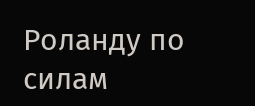Роланду по силам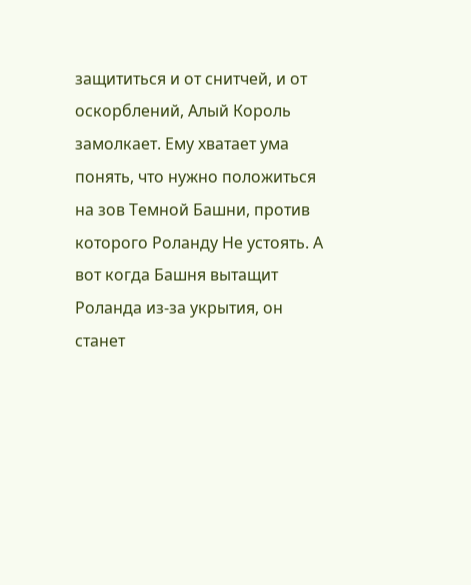защититься и от снитчей, и от оскорблений, Алый Король замолкает. Ему хватает ума понять, что нужно положиться на зов Темной Башни, против которого Роланду Не устоять. А вот когда Башня вытащит Роланда из-за укрытия, он станет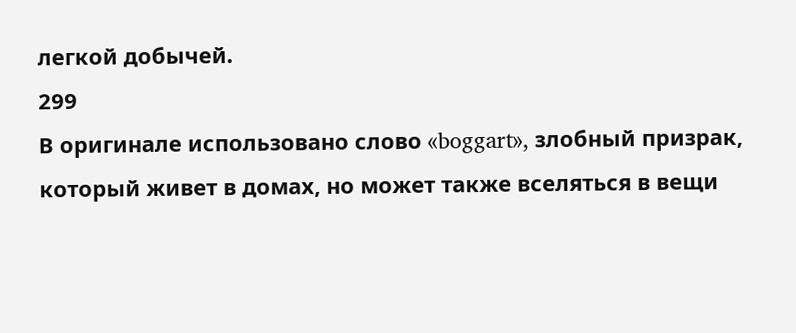легкой добычей.
299
В оригинале использовано слово «boggart», злобный призрак, который живет в домах, но может также вселяться в вещи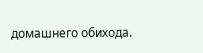домашнего обихода.